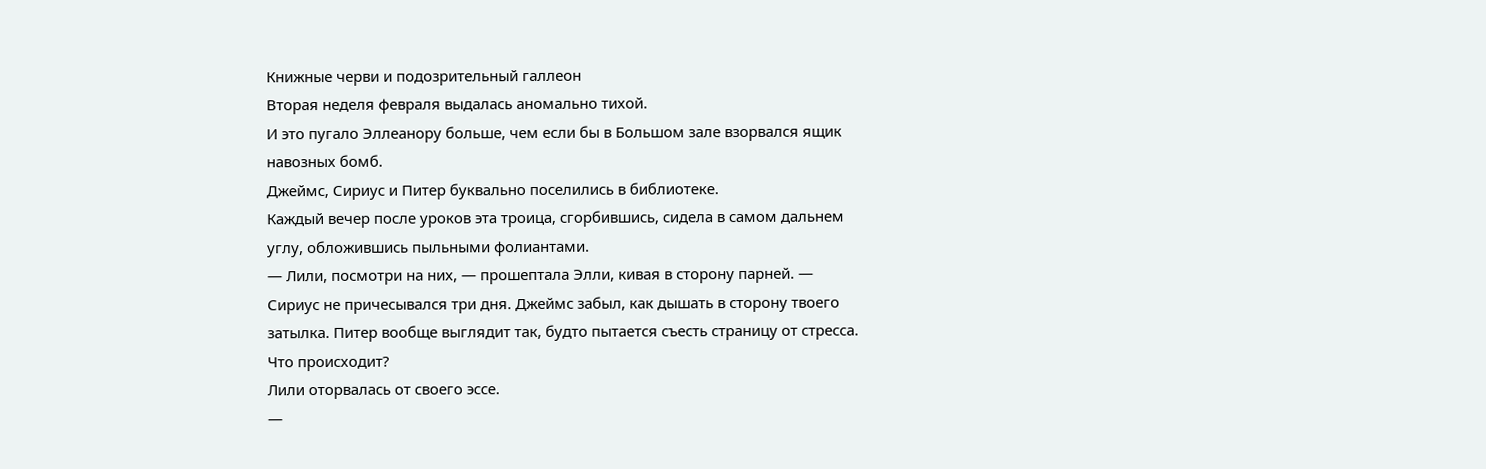Книжные черви и подозрительный галлеон
Вторая неделя февраля выдалась аномально тихой.
И это пугало Эллеанору больше, чем если бы в Большом зале взорвался ящик навозных бомб.
Джеймс, Сириус и Питер буквально поселились в библиотеке.
Каждый вечер после уроков эта троица, сгорбившись, сидела в самом дальнем углу, обложившись пыльными фолиантами.
— Лили, посмотри на них, — прошептала Элли, кивая в сторону парней. — Сириус не причесывался три дня. Джеймс забыл, как дышать в сторону твоего затылка. Питер вообще выглядит так, будто пытается съесть страницу от стресса. Что происходит?
Лили оторвалась от своего эссе.
—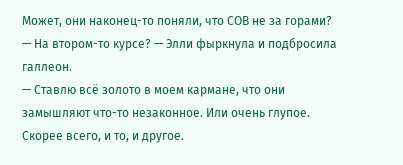Может, они наконец-то поняли, что СОВ не за горами?
— На втором-то курсе? — Элли фыркнула и подбросила галлеон.
— Ставлю всё золото в моем кармане, что они замышляют что-то незаконное. Или очень глупое. Скорее всего, и то, и другое.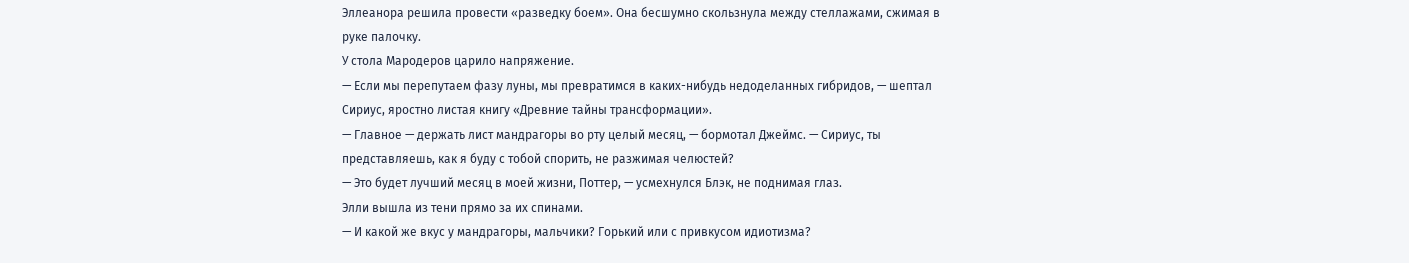Эллеанора решила провести «разведку боем». Она бесшумно скользнула между стеллажами, сжимая в руке палочку.
У стола Мародеров царило напряжение.
— Если мы перепутаем фазу луны, мы превратимся в каких-нибудь недоделанных гибридов, — шептал Сириус, яростно листая книгу «Древние тайны трансформации».
— Главное — держать лист мандрагоры во рту целый месяц, — бормотал Джеймс. — Сириус, ты представляешь, как я буду с тобой спорить, не разжимая челюстей?
— Это будет лучший месяц в моей жизни, Поттер, — усмехнулся Блэк, не поднимая глаз.
Элли вышла из тени прямо за их спинами.
— И какой же вкус у мандрагоры, мальчики? Горький или с привкусом идиотизма?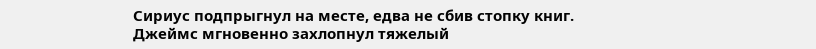Сириус подпрыгнул на месте, едва не сбив стопку книг. Джеймс мгновенно захлопнул тяжелый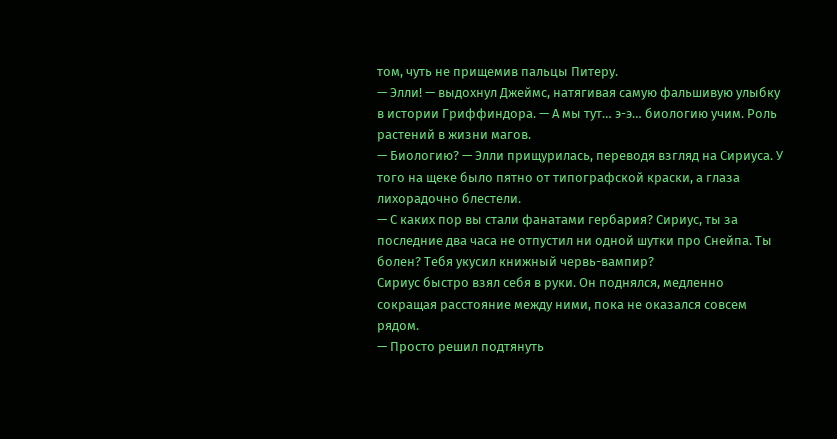том, чуть не прищемив пальцы Питеру.
— Элли! — выдохнул Джеймс, натягивая самую фальшивую улыбку в истории Гриффиндора. — А мы тут… э-э… биологию учим. Роль растений в жизни магов.
— Биологию? — Элли прищурилась, переводя взгляд на Сириуса. У того на щеке было пятно от типографской краски, а глаза лихорадочно блестели.
— С каких пор вы стали фанатами гербария? Сириус, ты за последние два часа не отпустил ни одной шутки про Снейпа. Ты болен? Тебя укусил книжный червь-вампир?
Сириус быстро взял себя в руки. Он поднялся, медленно сокращая расстояние между ними, пока не оказался совсем рядом.
— Просто решил подтянуть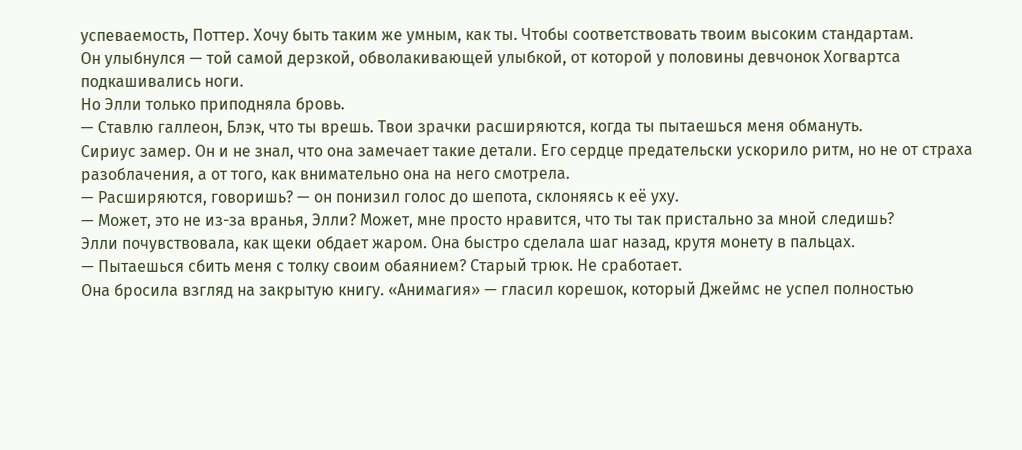успеваемость, Поттер. Хочу быть таким же умным, как ты. Чтобы соответствовать твоим высоким стандартам.
Он улыбнулся — той самой дерзкой, обволакивающей улыбкой, от которой у половины девчонок Хогвартса
подкашивались ноги.
Но Элли только приподняла бровь.
— Ставлю галлеон, Блэк, что ты врешь. Твои зрачки расширяются, когда ты пытаешься меня обмануть.
Сириус замер. Он и не знал, что она замечает такие детали. Его сердце предательски ускорило ритм, но не от страха разоблачения, а от того, как внимательно она на него смотрела.
— Расширяются, говоришь? — он понизил голос до шепота, склоняясь к её уху.
— Может, это не из-за вранья, Элли? Может, мне просто нравится, что ты так пристально за мной следишь?
Элли почувствовала, как щеки обдает жаром. Она быстро сделала шаг назад, крутя монету в пальцах.
— Пытаешься сбить меня с толку своим обаянием? Старый трюк. Не сработает.
Она бросила взгляд на закрытую книгу. «Анимагия» — гласил корешок, который Джеймс не успел полностью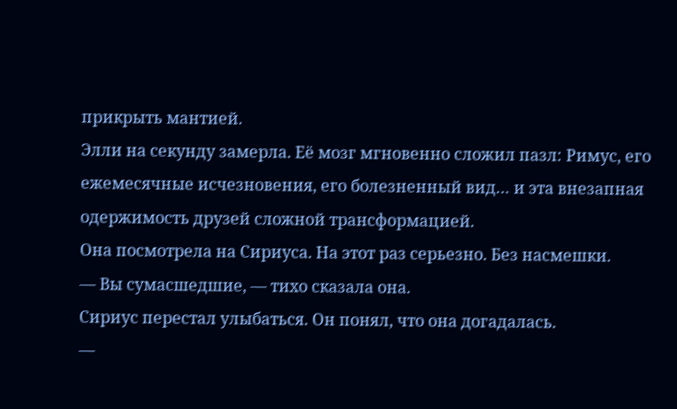прикрыть мантией.
Элли на секунду замерла. Её мозг мгновенно сложил пазл: Римус, его ежемесячные исчезновения, его болезненный вид… и эта внезапная одержимость друзей сложной трансформацией.
Она посмотрела на Сириуса. На этот раз серьезно. Без насмешки.
— Вы сумасшедшие, — тихо сказала она.
Сириус перестал улыбаться. Он понял, что она догадалась.
—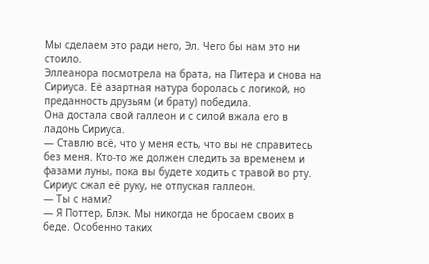Мы сделаем это ради него, Эл. Чего бы нам это ни стоило.
Эллеанора посмотрела на брата, на Питера и снова на Сириуса. Её азартная натура боролась с логикой, но преданность друзьям (и брату) победила.
Она достала свой галлеон и с силой вжала его в ладонь Сириуса.
— Ставлю всё, что у меня есть, что вы не справитесь без меня. Кто-то же должен следить за временем и фазами луны, пока вы будете ходить с травой во рту.
Сириус сжал её руку, не отпуская галлеон.
— Ты с нами?
— Я Поттер, Блэк. Мы никогда не бросаем своих в беде. Особенно таких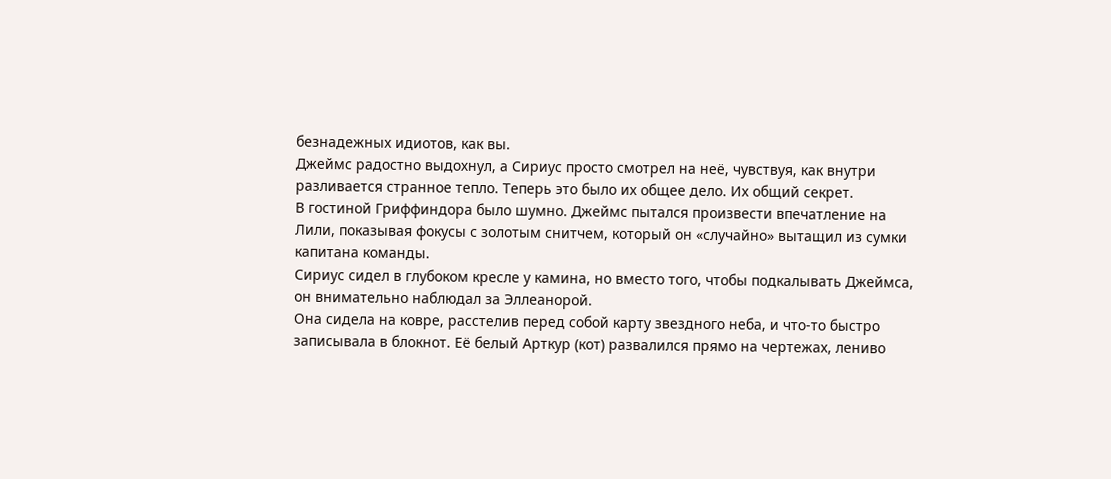безнадежных идиотов, как вы.
Джеймс радостно выдохнул, а Сириус просто смотрел на неё, чувствуя, как внутри разливается странное тепло. Теперь это было их общее дело. Их общий секрет.
В гостиной Гриффиндора было шумно. Джеймс пытался произвести впечатление на Лили, показывая фокусы с золотым снитчем, который он «случайно» вытащил из сумки капитана команды.
Сириус сидел в глубоком кресле у камина, но вместо того, чтобы подкалывать Джеймса, он внимательно наблюдал за Эллеанорой.
Она сидела на ковре, расстелив перед собой карту звездного неба, и что-то быстро записывала в блокнот. Её белый Арткур (кот) развалился прямо на чертежах, лениво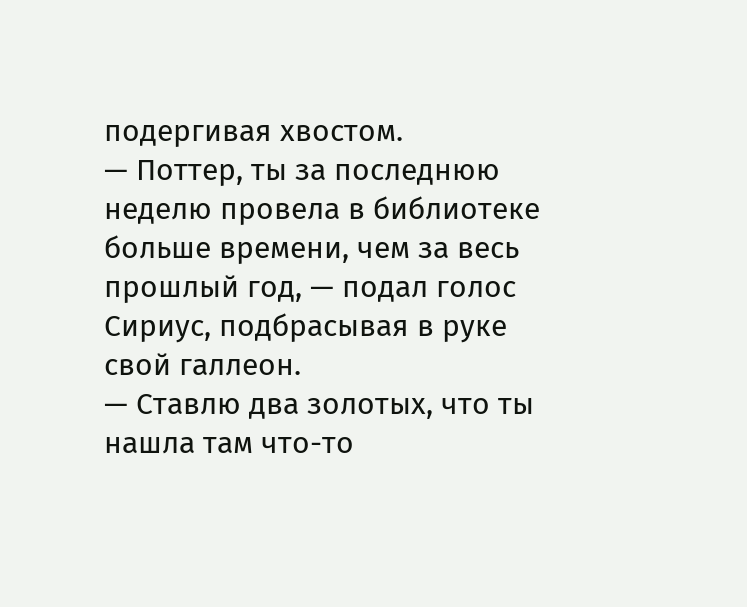подергивая хвостом.
— Поттер, ты за последнюю неделю провела в библиотеке больше времени, чем за весь прошлый год, — подал голос Сириус, подбрасывая в руке свой галлеон.
— Ставлю два золотых, что ты нашла там что-то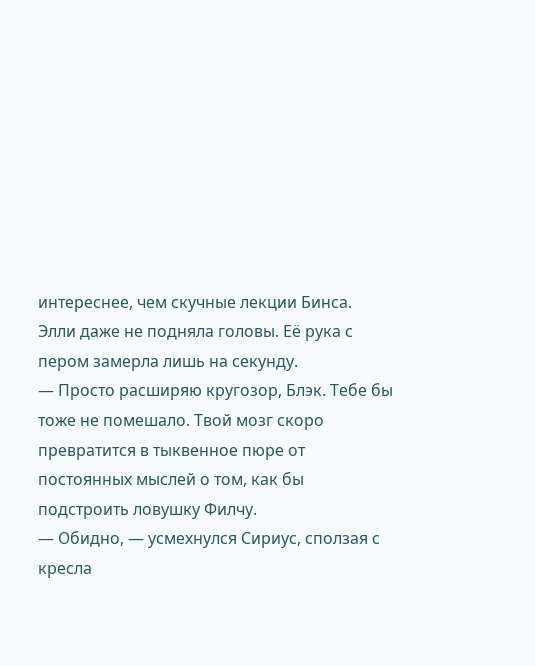интереснее, чем скучные лекции Бинса.
Элли даже не подняла головы. Её рука с пером замерла лишь на секунду.
— Просто расширяю кругозор, Блэк. Тебе бы тоже не помешало. Твой мозг скоро превратится в тыквенное пюре от постоянных мыслей о том, как бы подстроить ловушку Филчу.
— Обидно, — усмехнулся Сириус, сползая с кресла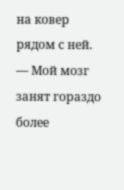на ковер рядом с ней.
— Мой мозг занят гораздо более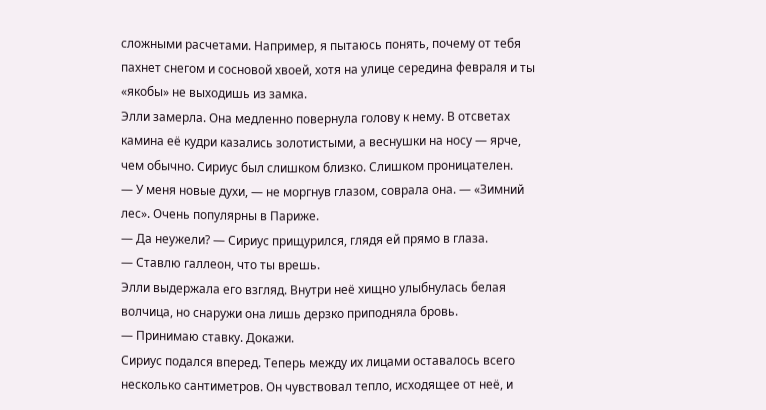сложными расчетами. Например, я пытаюсь понять, почему от тебя пахнет снегом и сосновой хвоей, хотя на улице середина февраля и ты «якобы» не выходишь из замка.
Элли замерла. Она медленно повернула голову к нему. В отсветах камина её кудри казались золотистыми, а веснушки на носу — ярче, чем обычно. Сириус был слишком близко. Слишком проницателен.
— У меня новые духи, — не моргнув глазом, соврала она. — «Зимний лес». Очень популярны в Париже.
— Да неужели? — Сириус прищурился, глядя ей прямо в глаза.
— Ставлю галлеон, что ты врешь.
Элли выдержала его взгляд. Внутри неё хищно улыбнулась белая волчица, но снаружи она лишь дерзко приподняла бровь.
— Принимаю ставку. Докажи.
Сириус подался вперед. Теперь между их лицами оставалось всего несколько сантиметров. Он чувствовал тепло, исходящее от неё, и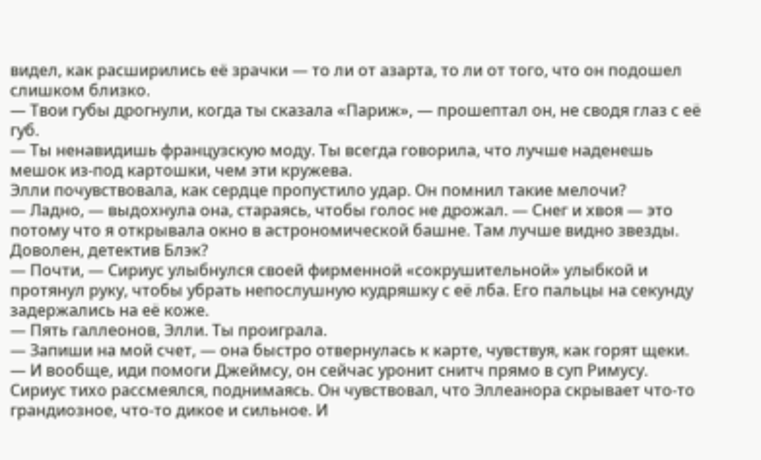видел, как расширились её зрачки — то ли от азарта, то ли от того, что он подошел слишком близко.
— Твои губы дрогнули, когда ты сказала «Париж», — прошептал он, не сводя глаз с её губ.
— Ты ненавидишь французскую моду. Ты всегда говорила, что лучше наденешь мешок из-под картошки, чем эти кружева.
Элли почувствовала, как сердце пропустило удар. Он помнил такие мелочи?
— Ладно, — выдохнула она, стараясь, чтобы голос не дрожал. — Снег и хвоя — это потому что я открывала окно в астрономической башне. Там лучше видно звезды. Доволен, детектив Блэк?
— Почти, — Сириус улыбнулся своей фирменной «сокрушительной» улыбкой и протянул руку, чтобы убрать непослушную кудряшку с её лба. Его пальцы на секунду задержались на её коже.
— Пять галлеонов, Элли. Ты проиграла.
— Запиши на мой счет, — она быстро отвернулась к карте, чувствуя, как горят щеки.
— И вообще, иди помоги Джеймсу, он сейчас уронит снитч прямо в суп Римусу.
Сириус тихо рассмеялся, поднимаясь. Он чувствовал, что Эллеанора скрывает что-то грандиозное, что-то дикое и сильное. И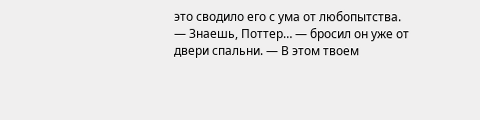это сводило его с ума от любопытства.
— Знаешь, Поттер… — бросил он уже от двери спальни. — В этом твоем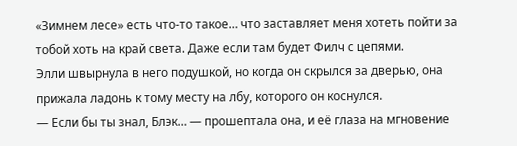«Зимнем лесе» есть что-то такое… что заставляет меня хотеть пойти за тобой хоть на край света. Даже если там будет Филч с цепями.
Элли швырнула в него подушкой, но когда он скрылся за дверью, она прижала ладонь к тому месту на лбу, которого он коснулся.
— Если бы ты знал, Блэк… — прошептала она, и её глаза на мгновение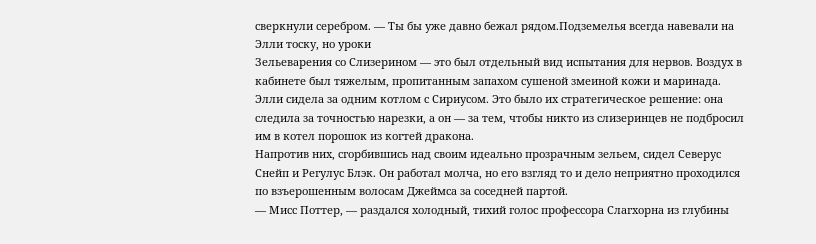сверкнули серебром. — Ты бы уже давно бежал рядом.Подземелья всегда навевали на Элли тоску, но уроки
Зельеварения со Слизерином — это был отдельный вид испытания для нервов. Воздух в кабинете был тяжелым, пропитанным запахом сушеной змеиной кожи и маринада.
Элли сидела за одним котлом с Сириусом. Это было их стратегическое решение: она следила за точностью нарезки, а он — за тем, чтобы никто из слизеринцев не подбросил им в котел порошок из когтей дракона.
Напротив них, сгорбившись над своим идеально прозрачным зельем, сидел Северус Снейп и Регулус Блэк. Он работал молча, но его взгляд то и дело неприятно проходился по взъерошенным волосам Джеймса за соседней партой.
— Мисс Поттер, — раздался холодный, тихий голос профессора Слагхорна из глубины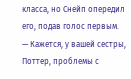класса, но Снейп опередил его, подав голос первым.
— Кажется, у вашей сестры, Поттер, проблемы с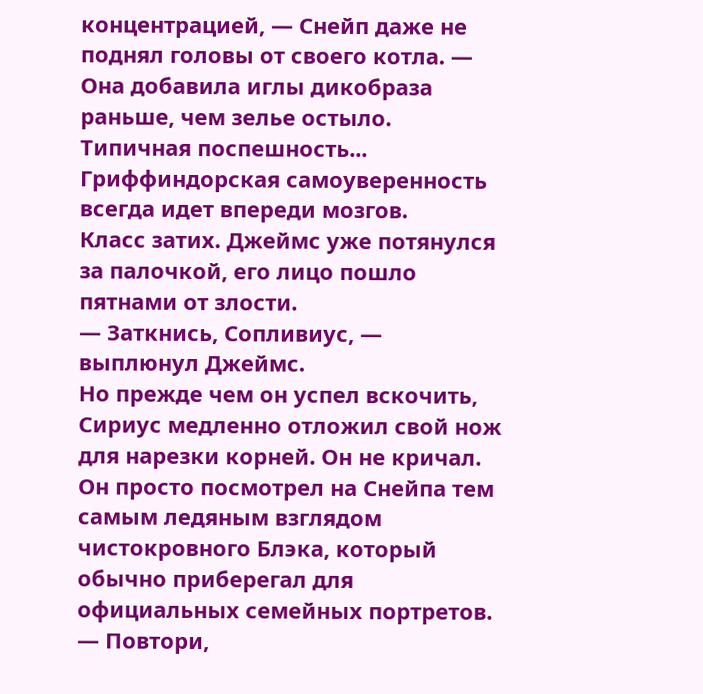концентрацией, — Снейп даже не поднял головы от своего котла. — Она добавила иглы дикобраза раньше, чем зелье остыло. Типичная поспешность... Гриффиндорская самоуверенность всегда идет впереди мозгов.
Класс затих. Джеймс уже потянулся за палочкой, его лицо пошло пятнами от злости.
— Заткнись, Сопливиус, — выплюнул Джеймс.
Но прежде чем он успел вскочить, Сириус медленно отложил свой нож для нарезки корней. Он не кричал. Он просто посмотрел на Снейпа тем самым ледяным взглядом чистокровного Блэка, который обычно приберегал для официальных семейных портретов.
— Повтори,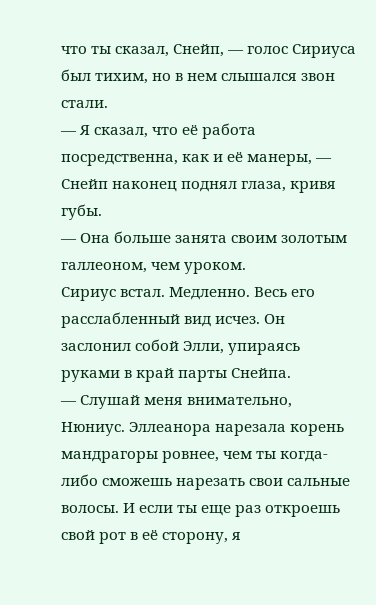что ты сказал, Снейп, — голос Сириуса был тихим, но в нем слышался звон стали.
— Я сказал, что её работа посредственна, как и её манеры, — Снейп наконец поднял глаза, кривя губы.
— Она больше занята своим золотым галлеоном, чем уроком.
Сириус встал. Медленно. Весь его расслабленный вид исчез. Он заслонил собой Элли, упираясь руками в край парты Снейпа.
— Слушай меня внимательно, Нюниус. Эллеанора нарезала корень мандрагоры ровнее, чем ты когда-либо сможешь нарезать свои сальные волосы. И если ты еще раз откроешь свой рот в её сторону, я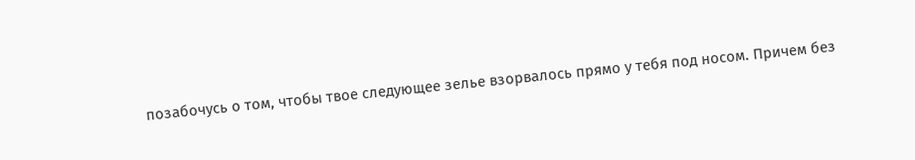позабочусь о том, чтобы твое следующее зелье взорвалось прямо у тебя под носом. Причем без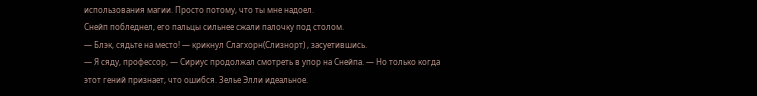использования магии. Просто потому, что ты мне надоел.
Снейп побледнел, его пальцы сильнее сжали палочку под столом.
— Блэк, сядьте на место! — крикнул Слагхорн(Слизнорт) , засуетившись.
— Я сяду, профессор, — Сириус продолжал смотреть в упор на Снейпа. — Но только когда этот гений признает, что ошибся. Зелье Элли идеальное.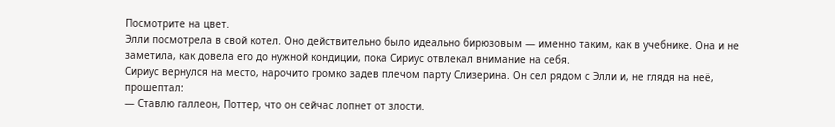Посмотрите на цвет.
Элли посмотрела в свой котел. Оно действительно было идеально бирюзовым — именно таким, как в учебнике. Она и не заметила, как довела его до нужной кондиции, пока Сириус отвлекал внимание на себя.
Сириус вернулся на место, нарочито громко задев плечом парту Слизерина. Он сел рядом с Элли и, не глядя на неё, прошептал:
— Ставлю галлеон, Поттер, что он сейчас лопнет от злости.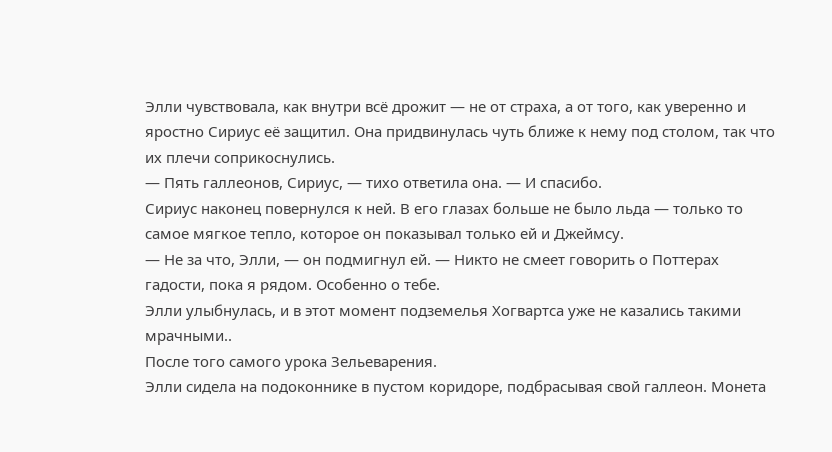Элли чувствовала, как внутри всё дрожит — не от страха, а от того, как уверенно и яростно Сириус её защитил. Она придвинулась чуть ближе к нему под столом, так что их плечи соприкоснулись.
— Пять галлеонов, Сириус, — тихо ответила она. — И спасибо.
Сириус наконец повернулся к ней. В его глазах больше не было льда — только то самое мягкое тепло, которое он показывал только ей и Джеймсу.
— Не за что, Элли, — он подмигнул ей. — Никто не смеет говорить о Поттерах гадости, пока я рядом. Особенно о тебе.
Элли улыбнулась, и в этот момент подземелья Хогвартса уже не казались такими мрачными..
После того самого урока Зельеварения.
Элли сидела на подоконнике в пустом коридоре, подбрасывая свой галлеон. Монета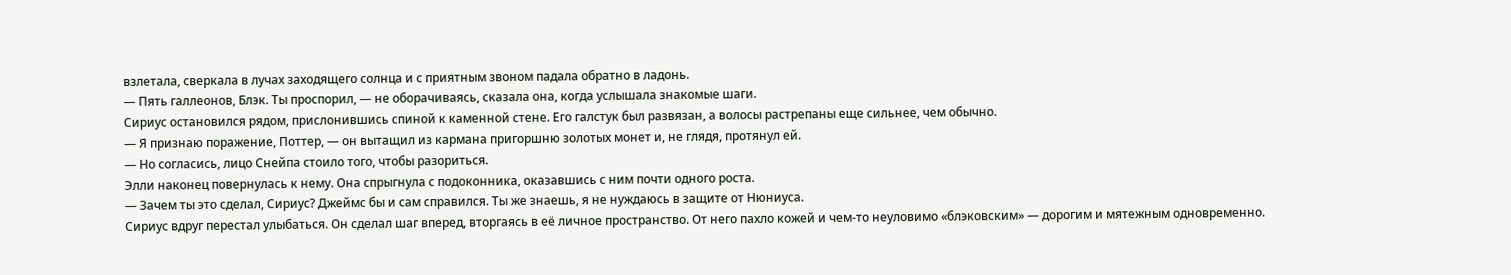взлетала, сверкала в лучах заходящего солнца и с приятным звоном падала обратно в ладонь.
— Пять галлеонов, Блэк. Ты проспорил, — не оборачиваясь, сказала она, когда услышала знакомые шаги.
Сириус остановился рядом, прислонившись спиной к каменной стене. Его галстук был развязан, а волосы растрепаны еще сильнее, чем обычно.
— Я признаю поражение, Поттер, — он вытащил из кармана пригоршню золотых монет и, не глядя, протянул ей.
— Но согласись, лицо Снейпа стоило того, чтобы разориться.
Элли наконец повернулась к нему. Она спрыгнула с подоконника, оказавшись с ним почти одного роста.
— Зачем ты это сделал, Сириус? Джеймс бы и сам справился. Ты же знаешь, я не нуждаюсь в защите от Нюниуса.
Сириус вдруг перестал улыбаться. Он сделал шаг вперед, вторгаясь в её личное пространство. От него пахло кожей и чем-то неуловимо «блэковским» — дорогим и мятежным одновременно.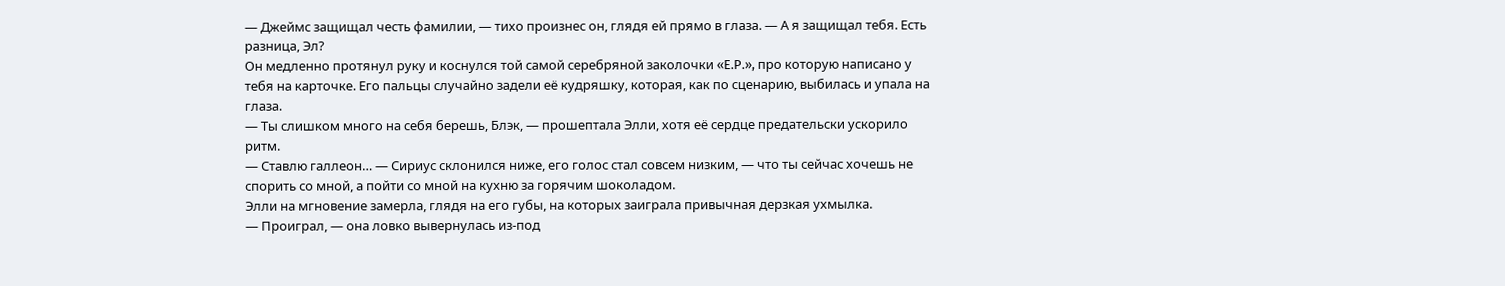— Джеймс защищал честь фамилии, — тихо произнес он, глядя ей прямо в глаза. — А я защищал тебя. Есть разница, Эл?
Он медленно протянул руку и коснулся той самой серебряной заколочки «E.P.», про которую написано у тебя на карточке. Его пальцы случайно задели её кудряшку, которая, как по сценарию, выбилась и упала на глаза.
— Ты слишком много на себя берешь, Блэк, — прошептала Элли, хотя её сердце предательски ускорило ритм.
— Ставлю галлеон… — Сириус склонился ниже, его голос стал совсем низким, — что ты сейчас хочешь не спорить со мной, а пойти со мной на кухню за горячим шоколадом.
Элли на мгновение замерла, глядя на его губы, на которых заиграла привычная дерзкая ухмылка.
— Проиграл, — она ловко вывернулась из-под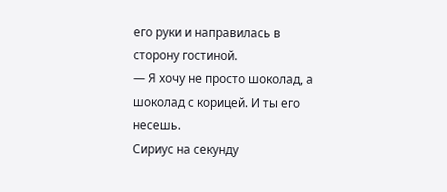его руки и направилась в сторону гостиной.
— Я хочу не просто шоколад, а шоколад с корицей. И ты его несешь.
Сириус на секунду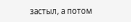застыл, а потом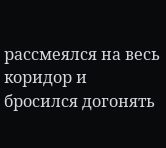рассмеялся на весь коридор и бросился догонять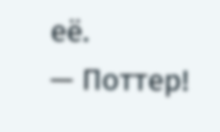её.
— Поттер!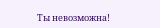Ты невозможна!